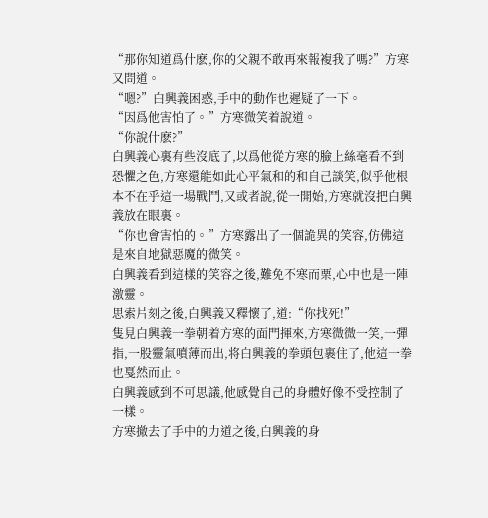“那你知道爲什麽,你的父親不敢再來報複我了嗎?”方寒又問道。
“嗯?”白興義困惑,手中的動作也遲疑了一下。
“因爲他害怕了。”方寒微笑着說道。
“你說什麽?”
白興義心裏有些沒底了,以爲他從方寒的臉上絲毫看不到恐懼之色,方寒還能如此心平氣和的和自己談笑,似乎他根本不在乎這一場戰鬥,又或者說,從一開始,方寒就沒把白興義放在眼裏。
“你也會害怕的。”方寒露出了一個詭異的笑容,仿佛這是來自地獄惡魔的微笑。
白興義看到這樣的笑容之後,難免不寒而栗,心中也是一陣激靈。
思索片刻之後,白興義又釋懷了,道:“你找死!”
隻見白興義一拳朝着方寒的面門揮來,方寒微微一笑,一彈指,一股靈氣噴薄而出,将白興義的拳頭包裹住了,他這一拳也戛然而止。
白興義感到不可思議,他感覺自己的身體好像不受控制了一樣。
方寒撤去了手中的力道之後,白興義的身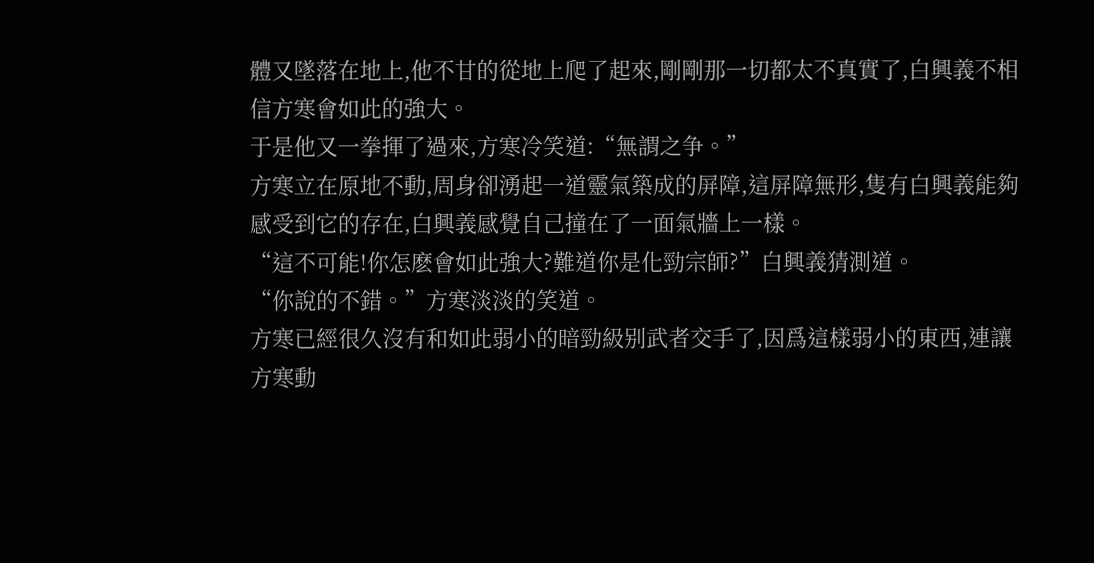體又墜落在地上,他不甘的從地上爬了起來,剛剛那一切都太不真實了,白興義不相信方寒會如此的強大。
于是他又一拳揮了過來,方寒冷笑道:“無謂之争。”
方寒立在原地不動,周身卻湧起一道靈氣築成的屏障,這屏障無形,隻有白興義能夠感受到它的存在,白興義感覺自己撞在了一面氣牆上一樣。
“這不可能!你怎麽會如此強大?難道你是化勁宗師?”白興義猜測道。
“你說的不錯。”方寒淡淡的笑道。
方寒已經很久沒有和如此弱小的暗勁級别武者交手了,因爲這樣弱小的東西,連讓方寒動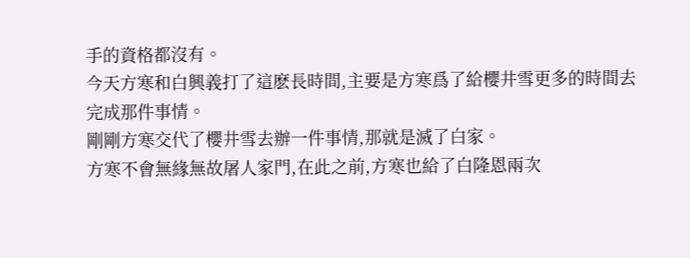手的資格都沒有。
今天方寒和白興義打了這麽長時間,主要是方寒爲了給櫻井雪更多的時間去完成那件事情。
剛剛方寒交代了櫻井雪去辦一件事情,那就是滅了白家。
方寒不會無緣無故屠人家門,在此之前,方寒也給了白隆恩兩次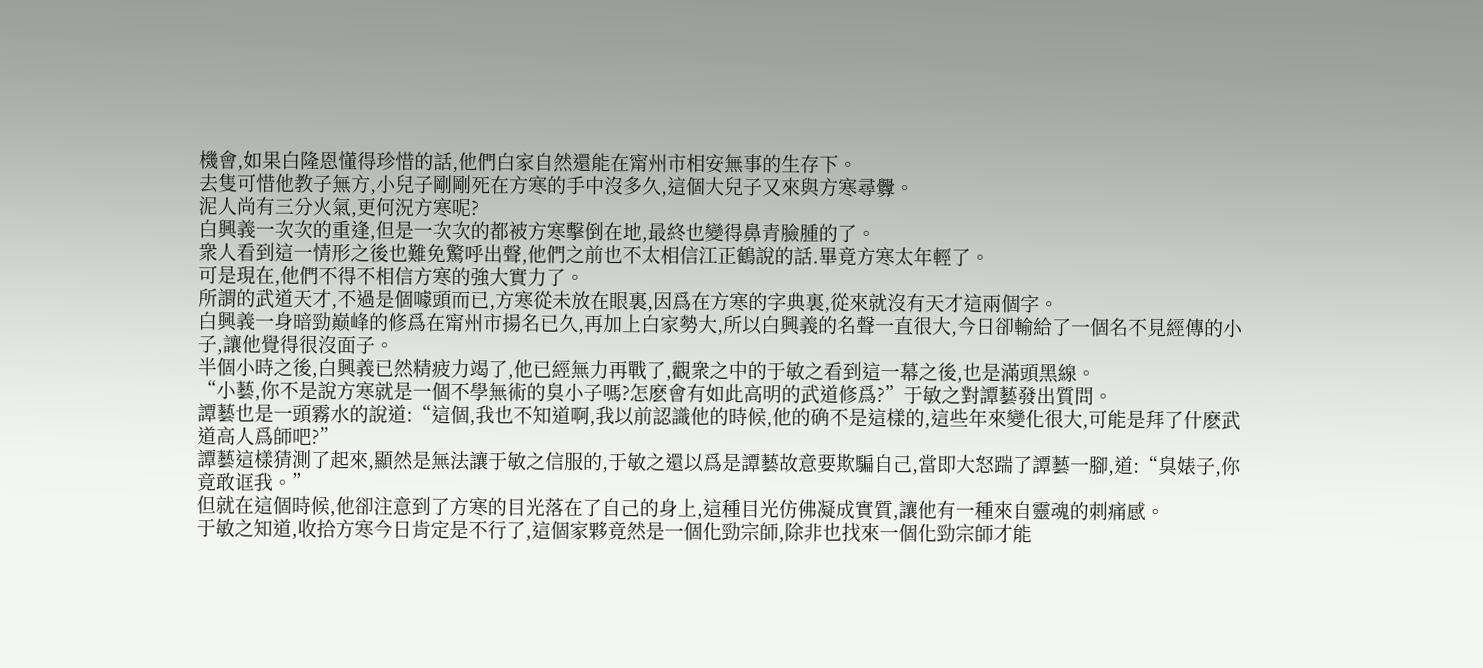機會,如果白隆恩懂得珍惜的話,他們白家自然還能在甯州市相安無事的生存下。
去隻可惜他教子無方,小兒子剛剛死在方寒的手中沒多久,這個大兒子又來與方寒尋釁。
泥人尚有三分火氣,更何況方寒呢?
白興義一次次的重逢,但是一次次的都被方寒擊倒在地,最終也變得鼻青臉腫的了。
衆人看到這一情形之後也難免驚呼出聲,他們之前也不太相信江正鶴說的話.畢竟方寒太年輕了。
可是現在,他們不得不相信方寒的強大實力了。
所謂的武道天才,不過是個噱頭而已,方寒從未放在眼裏,因爲在方寒的字典裏,從來就沒有天才這兩個字。
白興義一身暗勁巅峰的修爲在甯州市揚名已久,再加上白家勢大,所以白興義的名聲一直很大,今日卻輸給了一個名不見經傳的小子,讓他覺得很沒面子。
半個小時之後,白興義已然精疲力竭了,他已經無力再戰了,觀衆之中的于敏之看到這一幕之後,也是滿頭黑線。
“小藝,你不是說方寒就是一個不學無術的臭小子嗎?怎麽會有如此高明的武道修爲?”于敏之對譚藝發出質問。
譚藝也是一頭霧水的說道:“這個,我也不知道啊,我以前認識他的時候,他的确不是這樣的,這些年來變化很大,可能是拜了什麽武道高人爲師吧?”
譚藝這樣猜測了起來,顯然是無法讓于敏之信服的,于敏之還以爲是譚藝故意要欺騙自己,當即大怒踹了譚藝一腳,道:“臭婊子,你竟敢诓我。”
但就在這個時候,他卻注意到了方寒的目光落在了自己的身上,這種目光仿佛凝成實質,讓他有一種來自靈魂的刺痛感。
于敏之知道,收拾方寒今日肯定是不行了,這個家夥竟然是一個化勁宗師,除非也找來一個化勁宗師才能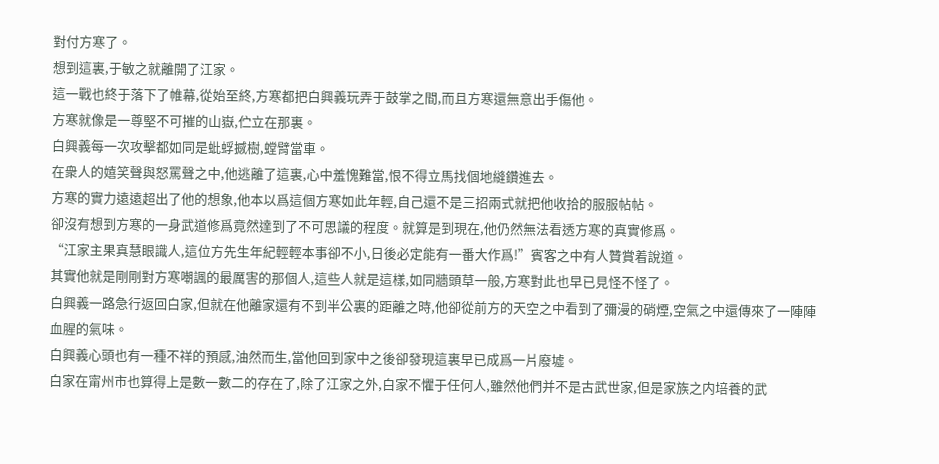對付方寒了。
想到這裏,于敏之就離開了江家。
這一戰也終于落下了帷幕,從始至終,方寒都把白興義玩弄于鼓掌之間,而且方寒還無意出手傷他。
方寒就像是一尊堅不可摧的山嶽,伫立在那裏。
白興義每一次攻擊都如同是蚍蜉撼樹,螳臂當車。
在衆人的嬉笑聲與怒罵聲之中,他逃離了這裏,心中羞愧難當,恨不得立馬找個地縫鑽進去。
方寒的實力遠遠超出了他的想象,他本以爲這個方寒如此年輕,自己還不是三招兩式就把他收拾的服服帖帖。
卻沒有想到方寒的一身武道修爲竟然達到了不可思議的程度。就算是到現在,他仍然無法看透方寒的真實修爲。
“江家主果真慧眼識人,這位方先生年紀輕輕本事卻不小,日後必定能有一番大作爲!”賓客之中有人贊賞着說道。
其實他就是剛剛對方寒嘲諷的最厲害的那個人,這些人就是這樣,如同牆頭草一般,方寒對此也早已見怪不怪了。
白興義一路急行返回白家,但就在他離家還有不到半公裏的距離之時,他卻從前方的天空之中看到了彌漫的硝煙,空氣之中還傳來了一陣陣血腥的氣味。
白興義心頭也有一種不祥的預感,油然而生,當他回到家中之後卻發現這裏早已成爲一片廢墟。
白家在甯州市也算得上是數一數二的存在了,除了江家之外,白家不懼于任何人,雖然他們并不是古武世家,但是家族之内培養的武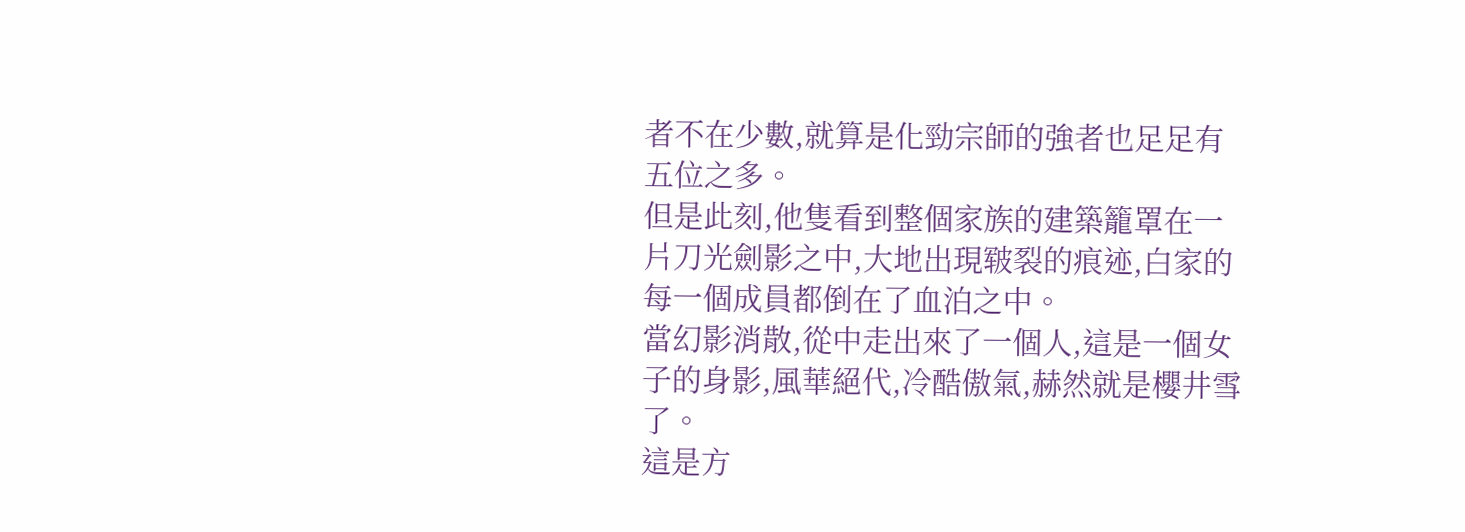者不在少數,就算是化勁宗師的強者也足足有五位之多。
但是此刻,他隻看到整個家族的建築籠罩在一片刀光劍影之中,大地出現皲裂的痕迹,白家的每一個成員都倒在了血泊之中。
當幻影消散,從中走出來了一個人,這是一個女子的身影,風華絕代,冷酷傲氣,赫然就是櫻井雪了。
這是方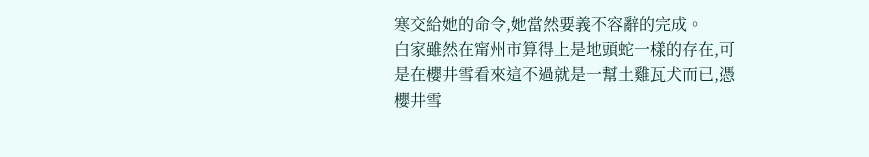寒交給她的命令,她當然要義不容辭的完成。
白家雖然在甯州市算得上是地頭蛇一樣的存在,可是在櫻井雪看來這不過就是一幫土雞瓦犬而已,憑櫻井雪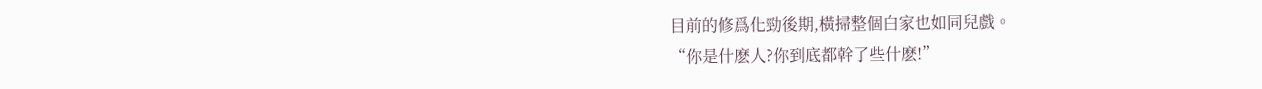目前的修爲化勁後期,橫掃整個白家也如同兒戲。
“你是什麽人?你到底都幹了些什麽!”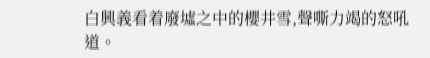白興義看着廢墟之中的櫻井雪,聲嘶力竭的怒吼道。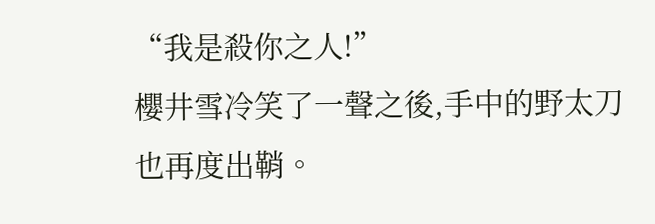“我是殺你之人!”
櫻井雪冷笑了一聲之後,手中的野太刀也再度出鞘。